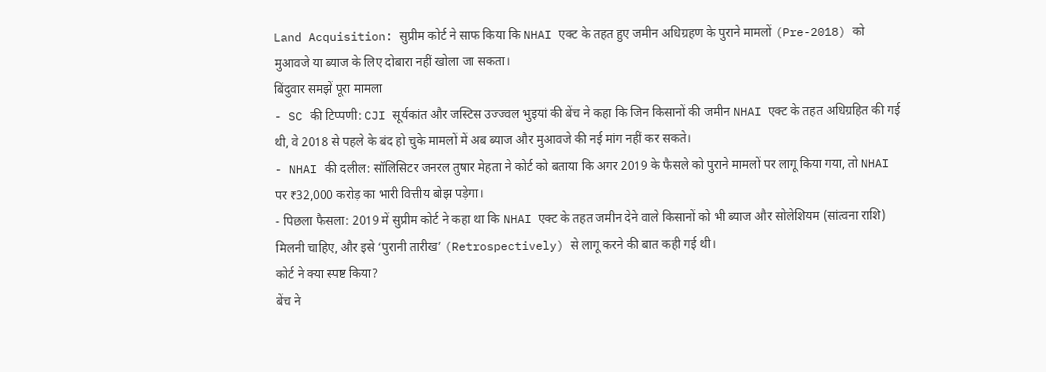Land Acquisition: सुप्रीम कोर्ट ने साफ किया कि NHAI एक्ट के तहत हुए जमीन अधिग्रहण के पुराने मामलों (Pre-2018) को मुआवजे या ब्याज के लिए दोबारा नहीं खोला जा सकता।
बिंदुवार समझें पूरा मामला
- SC की टिप्पणी: CJI सूर्यकांत और जस्टिस उज्ज्वल भुइयां की बेंच ने कहा कि जिन किसानों की जमीन NHAI एक्ट के तहत अधिग्रहित की गई थी, वे 2018 से पहले के बंद हो चुके मामलों में अब ब्याज और मुआवजे की नई मांग नहीं कर सकते।
- NHAI की दलील: सॉलिसिटर जनरल तुषार मेहता ने कोर्ट को बताया कि अगर 2019 के फैसले को पुराने मामलों पर लागू किया गया, तो NHAI पर ₹32,000 करोड़ का भारी वित्तीय बोझ पड़ेगा।
- पिछला फैसला: 2019 में सुप्रीम कोर्ट ने कहा था कि NHAI एक्ट के तहत जमीन देने वाले किसानों को भी ब्याज और सोलेशियम (सांत्वना राशि) मिलनी चाहिए, और इसे ‘पुरानी तारीख’ (Retrospectively) से लागू करने की बात कही गई थी।
कोर्ट ने क्या स्पष्ट किया?
बेंच ने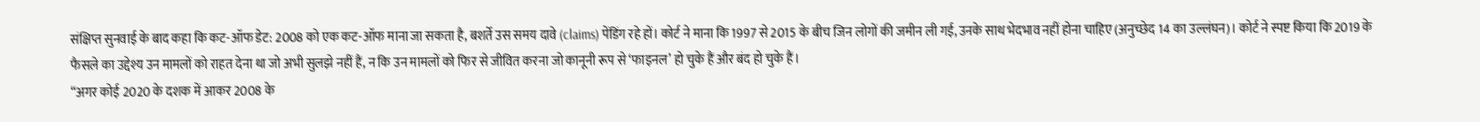संक्षिप्त सुनवाई के बाद कहा कि कट-ऑफ डेट: 2008 को एक कट-ऑफ माना जा सकता है, बशर्ते उस समय दावे (claims) पेंडिंग रहे हों। कोर्ट ने माना कि 1997 से 2015 के बीच जिन लोगों की जमीन ली गई, उनके साथ भेदभाव नहीं होना चाहिए (अनुच्छेद 14 का उल्लंघन)। कोर्ट ने स्पष्ट किया कि 2019 के फैसले का उद्देश्य उन मामलों को राहत देना था जो अभी सुलझे नहीं हैं, न कि उन मामलों को फिर से जीवित करना जो कानूनी रूप से ‘फाइनल’ हो चुके हैं और बंद हो चुके हैं।
“अगर कोई 2020 के दशक में आकर 2008 के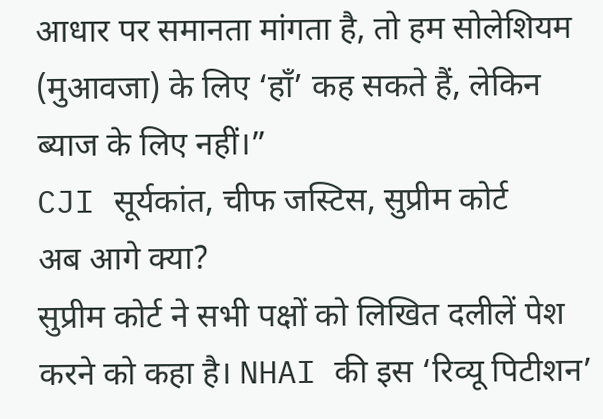आधार पर समानता मांगता है, तो हम सोलेशियम (मुआवजा) के लिए ‘हाँ’ कह सकते हैं, लेकिन ब्याज के लिए नहीं।”
CJI सूर्यकांत, चीफ जस्टिस, सुप्रीम कोर्ट
अब आगे क्या?
सुप्रीम कोर्ट ने सभी पक्षों को लिखित दलीलें पेश करने को कहा है। NHAI की इस ‘रिव्यू पिटीशन’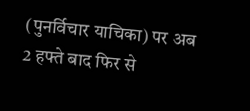(पुनर्विचार याचिका) पर अब 2 हफ्ते बाद फिर से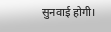सुनवाई होगी।